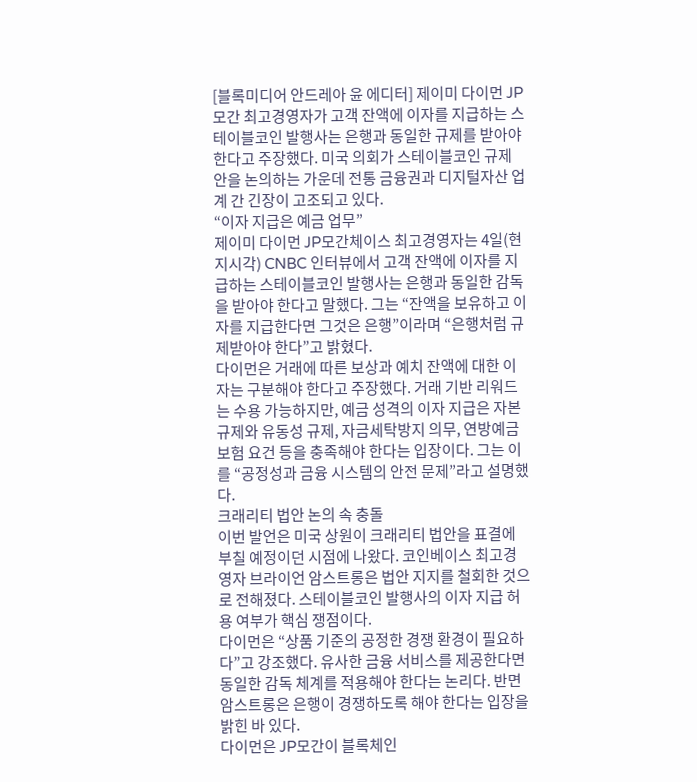[블록미디어 안드레아 윤 에디터] 제이미 다이먼 JP모간 최고경영자가 고객 잔액에 이자를 지급하는 스테이블코인 발행사는 은행과 동일한 규제를 받아야 한다고 주장했다. 미국 의회가 스테이블코인 규제안을 논의하는 가운데 전통 금융권과 디지털자산 업계 간 긴장이 고조되고 있다.
“이자 지급은 예금 업무”
제이미 다이먼 JP모간체이스 최고경영자는 4일(현지시각) CNBC 인터뷰에서 고객 잔액에 이자를 지급하는 스테이블코인 발행사는 은행과 동일한 감독을 받아야 한다고 말했다. 그는 “잔액을 보유하고 이자를 지급한다면 그것은 은행”이라며 “은행처럼 규제받아야 한다”고 밝혔다.
다이먼은 거래에 따른 보상과 예치 잔액에 대한 이자는 구분해야 한다고 주장했다. 거래 기반 리워드는 수용 가능하지만, 예금 성격의 이자 지급은 자본 규제와 유동성 규제, 자금세탁방지 의무, 연방예금보험 요건 등을 충족해야 한다는 입장이다. 그는 이를 “공정성과 금융 시스템의 안전 문제”라고 설명했다.
크래리티 법안 논의 속 충돌
이번 발언은 미국 상원이 크래리티 법안을 표결에 부칠 예정이던 시점에 나왔다. 코인베이스 최고경영자 브라이언 암스트롱은 법안 지지를 철회한 것으로 전해졌다. 스테이블코인 발행사의 이자 지급 허용 여부가 핵심 쟁점이다.
다이먼은 “상품 기준의 공정한 경쟁 환경이 필요하다”고 강조했다. 유사한 금융 서비스를 제공한다면 동일한 감독 체계를 적용해야 한다는 논리다. 반면 암스트롱은 은행이 경쟁하도록 해야 한다는 입장을 밝힌 바 있다.
다이먼은 JP모간이 블록체인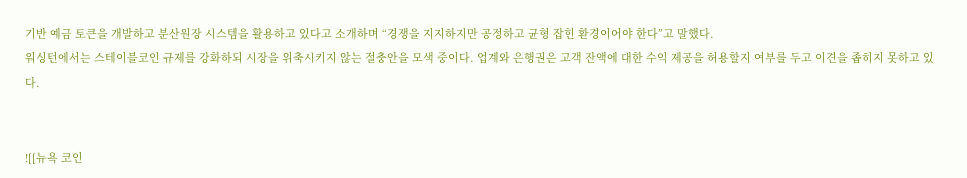기반 예금 토큰을 개발하고 분산원장 시스템을 활용하고 있다고 소개하며 “경쟁을 지지하지만 공정하고 균형 잡힌 환경이어야 한다”고 말했다.
워싱턴에서는 스테이블코인 규제를 강화하되 시장을 위축시키지 않는 절충안을 모색 중이다. 업계와 은행권은 고객 잔액에 대한 수익 제공을 허용할지 여부를 두고 이견을 좁히지 못하고 있다.


![[뉴욕 코인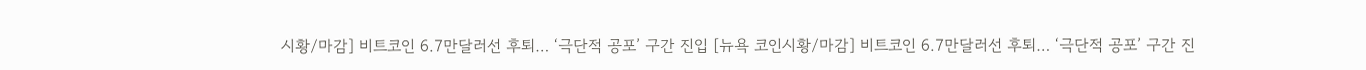시황/마감] 비트코인 6.7만달러선 후퇴… ‘극단적 공포’ 구간 진입 [뉴욕 코인시황/마감] 비트코인 6.7만달러선 후퇴… ‘극단적 공포’ 구간 진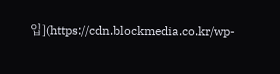입](https://cdn.blockmedia.co.kr/wp-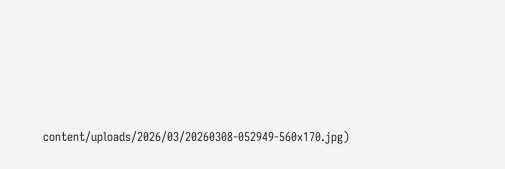content/uploads/2026/03/20260308-052949-560x170.jpg)